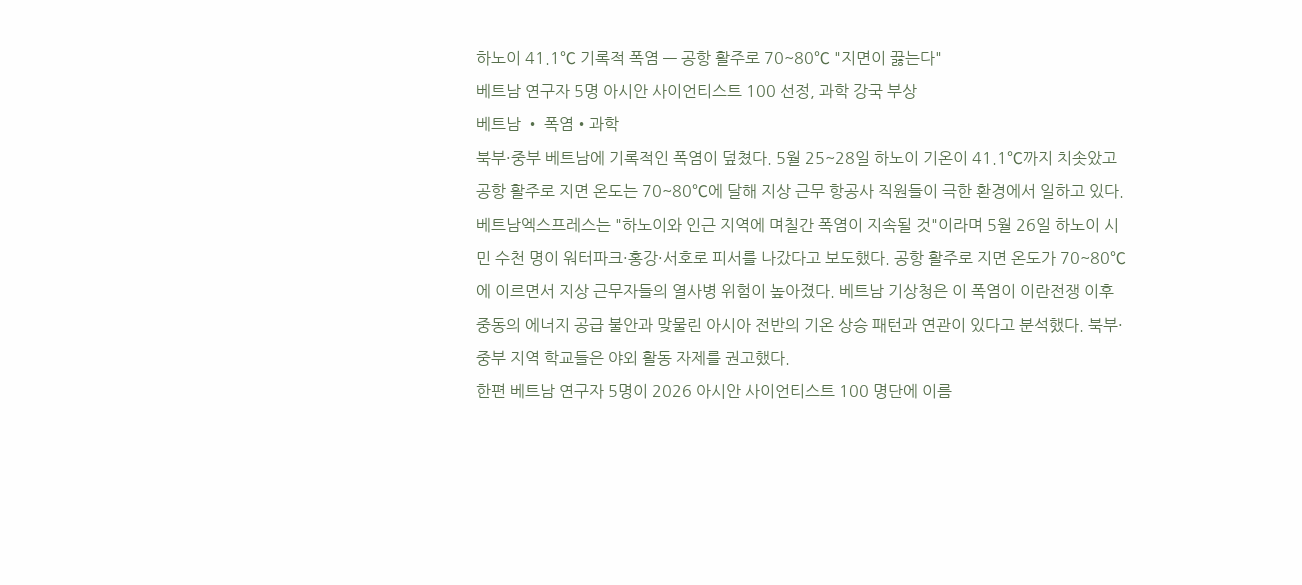하노이 41.1℃ 기록적 폭염 — 공항 활주로 70~80℃ "지면이 끓는다"
베트남 연구자 5명 아시안 사이언티스트 100 선정, 과학 강국 부상
베트남 • 폭염•과학
북부·중부 베트남에 기록적인 폭염이 덮쳤다. 5월 25~28일 하노이 기온이 41.1℃까지 치솟았고 공항 활주로 지면 온도는 70~80℃에 달해 지상 근무 항공사 직원들이 극한 환경에서 일하고 있다.
베트남엑스프레스는 "하노이와 인근 지역에 며칠간 폭염이 지속될 것"이라며 5월 26일 하노이 시민 수천 명이 워터파크·홍강·서호로 피서를 나갔다고 보도했다. 공항 활주로 지면 온도가 70~80℃에 이르면서 지상 근무자들의 열사병 위험이 높아졌다. 베트남 기상청은 이 폭염이 이란전쟁 이후 중동의 에너지 공급 불안과 맞물린 아시아 전반의 기온 상승 패턴과 연관이 있다고 분석했다. 북부·중부 지역 학교들은 야외 활동 자제를 권고했다.
한편 베트남 연구자 5명이 2026 아시안 사이언티스트 100 명단에 이름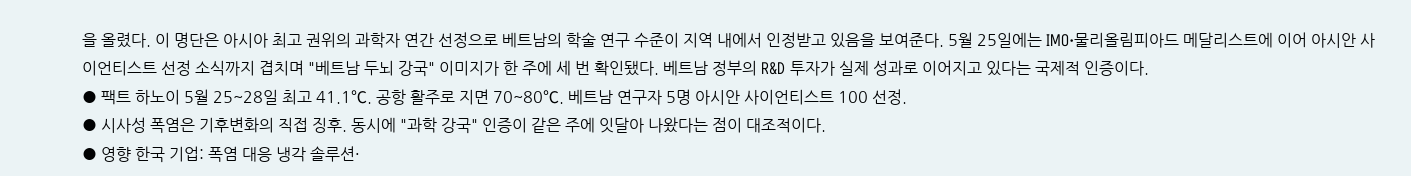을 올렸다. 이 명단은 아시아 최고 권위의 과학자 연간 선정으로 베트남의 학술 연구 수준이 지역 내에서 인정받고 있음을 보여준다. 5월 25일에는 IMO·물리올림피아드 메달리스트에 이어 아시안 사이언티스트 선정 소식까지 겹치며 "베트남 두뇌 강국" 이미지가 한 주에 세 번 확인됐다. 베트남 정부의 R&D 투자가 실제 성과로 이어지고 있다는 국제적 인증이다.
● 팩트 하노이 5월 25~28일 최고 41.1℃. 공항 활주로 지면 70~80℃. 베트남 연구자 5명 아시안 사이언티스트 100 선정.
● 시사성 폭염은 기후변화의 직접 징후. 동시에 "과학 강국" 인증이 같은 주에 잇달아 나왔다는 점이 대조적이다.
● 영향 한국 기업: 폭염 대응 냉각 솔루션·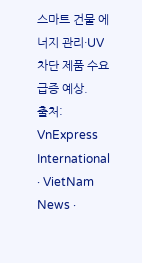스마트 건물 에너지 관리·UV 차단 제품 수요 급증 예상.
출처: VnExpress International · VietNam News ·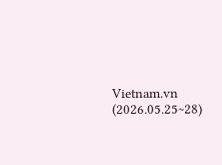Vietnam.vn (2026.05.25~28)